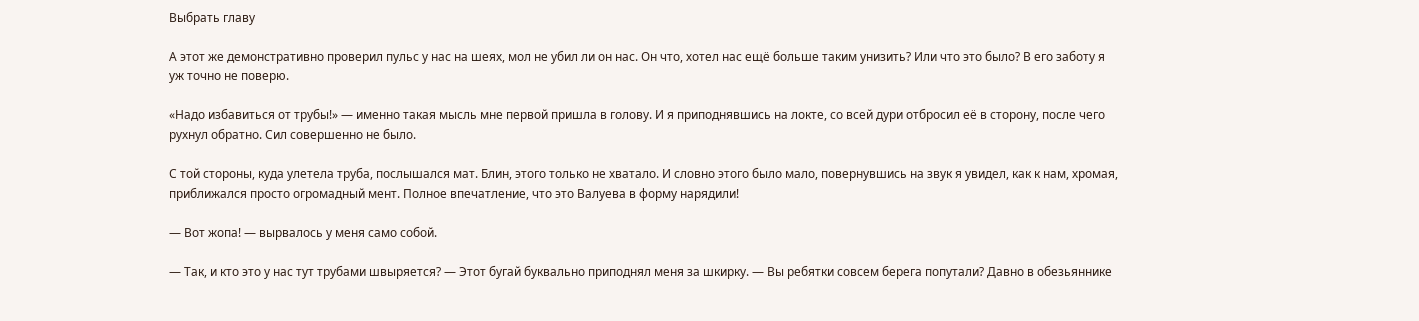Выбрать главу

А этот же демонстративно проверил пульс у нас на шеях, мол не убил ли он нас. Он что, хотел нас ещё больше таким унизить? Или что это было? В его заботу я уж точно не поверю.

«Надо избавиться от трубы!» — именно такая мысль мне первой пришла в голову. И я приподнявшись на локте, со всей дури отбросил её в сторону, после чего рухнул обратно. Сил совершенно не было.

С той стороны, куда улетела труба, послышался мат. Блин, этого только не хватало. И словно этого было мало, повернувшись на звук я увидел, как к нам, хромая, приближался просто огромадный мент. Полное впечатление, что это Валуева в форму нарядили!

— Вот жопа! — вырвалось у меня само собой.

— Так, и кто это у нас тут трубами швыряется? — Этот бугай буквально приподнял меня за шкирку. — Вы ребятки совсем берега попутали? Давно в обезьяннике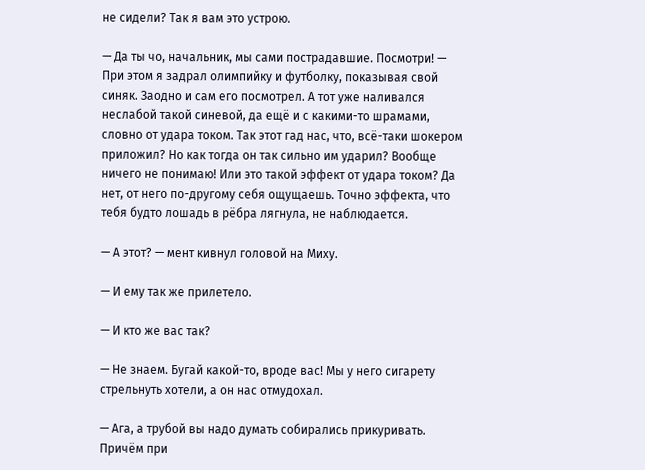не сидели? Так я вам это устрою.

— Да ты чо, начальник, мы сами пострадавшие. Посмотри! — При этом я задрал олимпийку и футболку, показывая свой синяк. Заодно и сам его посмотрел. А тот уже наливался неслабой такой синевой, да ещё и с какими-то шрамами, словно от удара током. Так этот гад нас, что, всё-таки шокером приложил? Но как тогда он так сильно им ударил? Вообще ничего не понимаю! Или это такой эффект от удара током? Да нет, от него по-другому себя ощущаешь. Точно эффекта, что тебя будто лошадь в рёбра лягнула, не наблюдается.

— А этот? — мент кивнул головой на Миху.

— И ему так же прилетело.

— И кто же вас так?

— Не знаем. Бугай какой-то, вроде вас! Мы у него сигарету стрельнуть хотели, а он нас отмудохал.

— Ага, а трубой вы надо думать собирались прикуривать. Причём при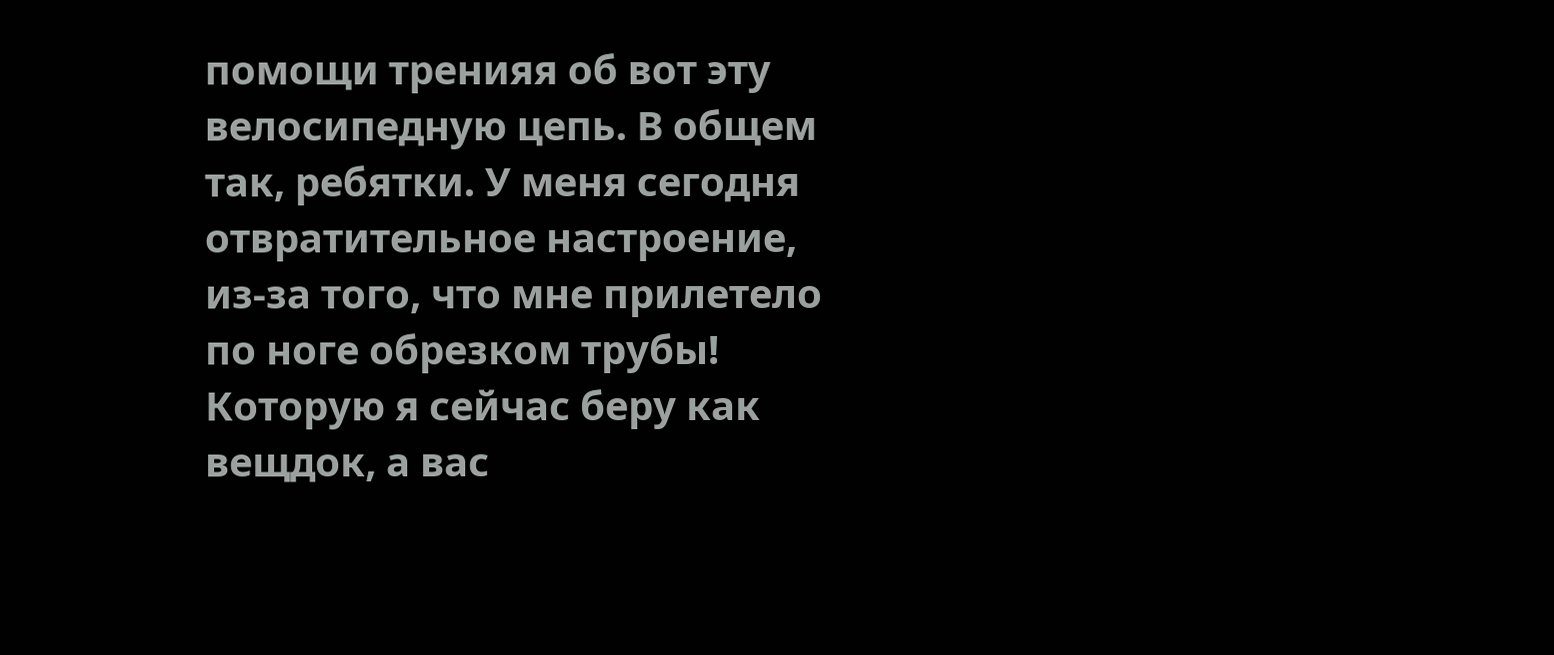помощи тренияя об вот эту велосипедную цепь. В общем так, ребятки. У меня сегодня отвратительное настроение, из-за того, что мне прилетело по ноге обрезком трубы! Которую я сейчас беру как вещдок, а вас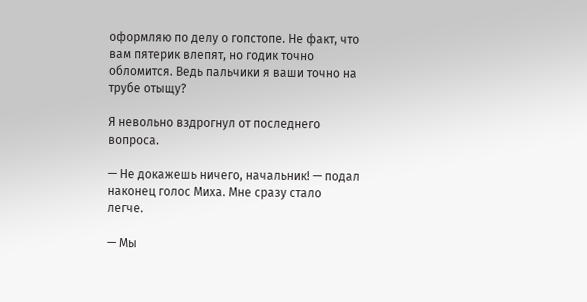оформляю по делу о гопстопе. Не факт, что вам пятерик влепят, но годик точно обломится. Ведь пальчики я ваши точно на трубе отыщу?

Я невольно вздрогнул от последнего вопроса.

— Не докажешь ничего, начальник! — подал наконец голос Миха. Мне сразу стало легче.

— Мы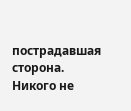пострадавшая сторона. Никого не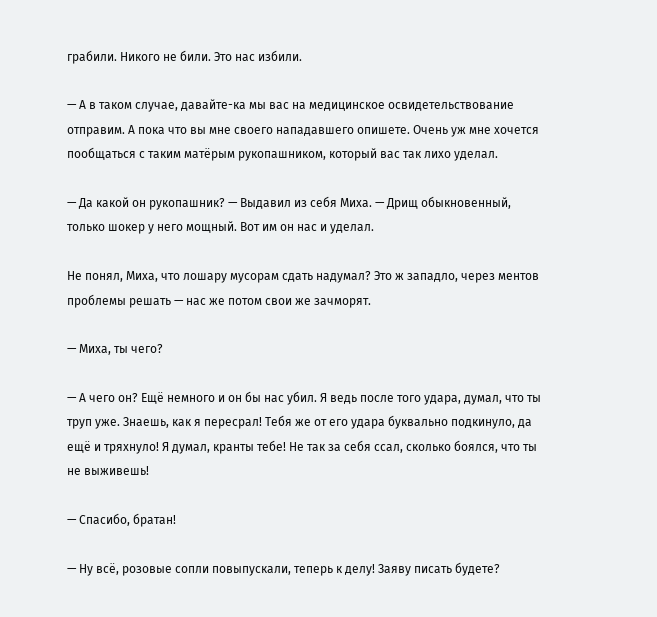грабили. Никого не били. Это нас избили.

— А в таком случае, давайте-ка мы вас на медицинское освидетельствование отправим. А пока что вы мне своего нападавшего опишете. Очень уж мне хочется пообщаться с таким матёрым рукопашником, который вас так лихо уделал.

— Да какой он рукопашник? — Выдавил из себя Миха. — Дрищ обыкновенный, только шокер у него мощный. Вот им он нас и уделал.

Не понял, Миха, что лошару мусорам сдать надумал? Это ж западло, через ментов проблемы решать — нас же потом свои же зачморят.

— Миха, ты чего?

— А чего он? Ещё немного и он бы нас убил. Я ведь после того удара, думал, что ты труп уже. Знаешь, как я пересрал! Тебя же от его удара буквально подкинуло, да ещё и тряхнуло! Я думал, кранты тебе! Не так за себя ссал, сколько боялся, что ты не выживешь!

— Спасибо, братан!

— Ну всё, розовые сопли повыпускали, теперь к делу! Заяву писать будете?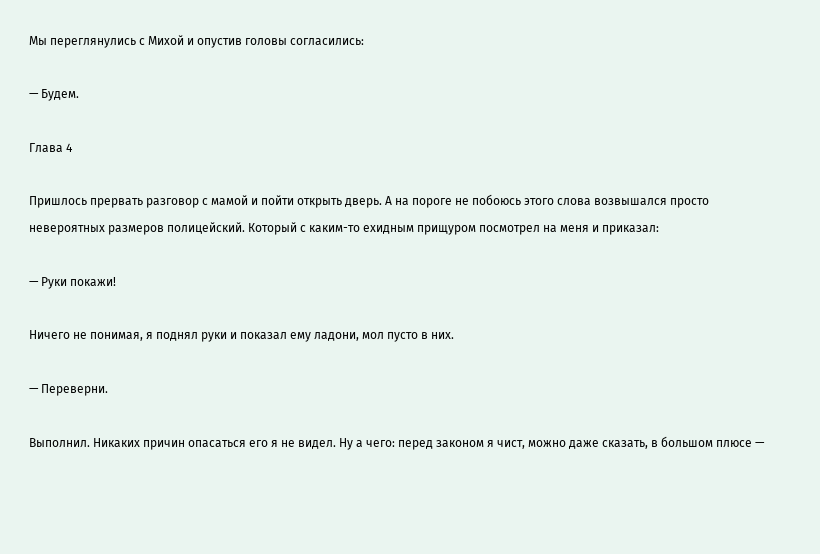Мы переглянулись с Михой и опустив головы согласились:

— Будем.

Глава 4

Пришлось прервать разговор с мамой и пойти открыть дверь. А на пороге не побоюсь этого слова возвышался просто невероятных размеров полицейский. Который с каким-то ехидным прищуром посмотрел на меня и приказал:

— Руки покажи!

Ничего не понимая, я поднял руки и показал ему ладони, мол пусто в них.

— Переверни.

Выполнил. Никаких причин опасаться его я не видел. Ну а чего: перед законом я чист, можно даже сказать, в большом плюсе —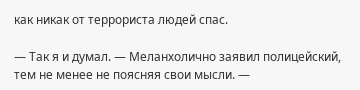как никак от террориста людей спас.

— Так я и думал. — Меланхолично заявил полицейский, тем не менее не поясняя свои мысли. —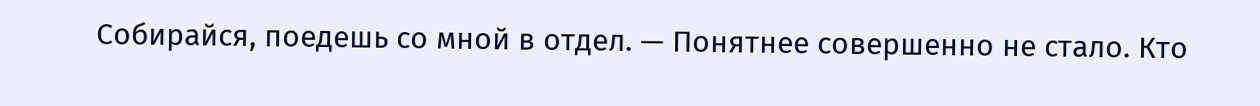Собирайся, поедешь со мной в отдел. — Понятнее совершенно не стало. Кто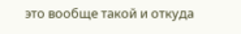это вообще такой и откуда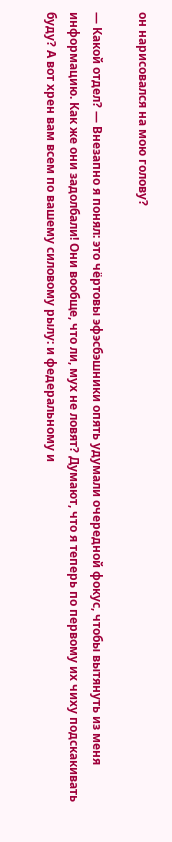он нарисовался на мою голову?

— Какой отдел? — Внезапно я понял: это чёртовы эфэсбэшники опять удумали очередной фокус, чтобы вытянуть из меня информацию. Как же они задолбали! Они вообще, что ли, мух не ловят? Думают, что я теперь по первому их чиху подскакивать буду? А вот хрен вам всем по вашему силовому рылу: и федеральному и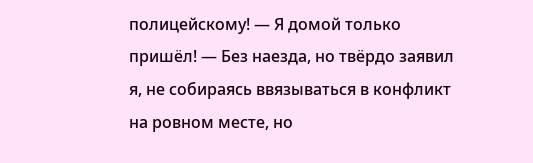полицейскому! — Я домой только пришёл! — Без наезда, но твёрдо заявил я, не собираясь ввязываться в конфликт на ровном месте, но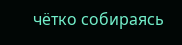чётко собираясь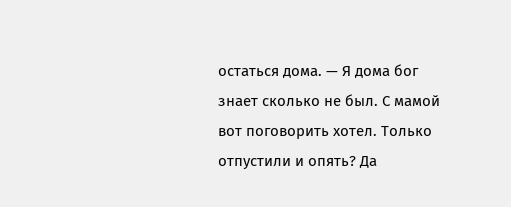остаться дома. — Я дома бог знает сколько не был. С мамой вот поговорить хотел. Только отпустили и опять? Да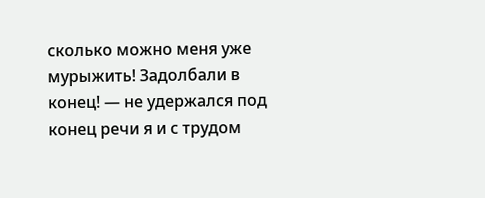сколько можно меня уже мурыжить! Задолбали в конец! — не удержался под конец речи я и с трудом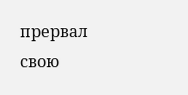прервал свою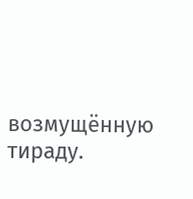возмущённую тираду.